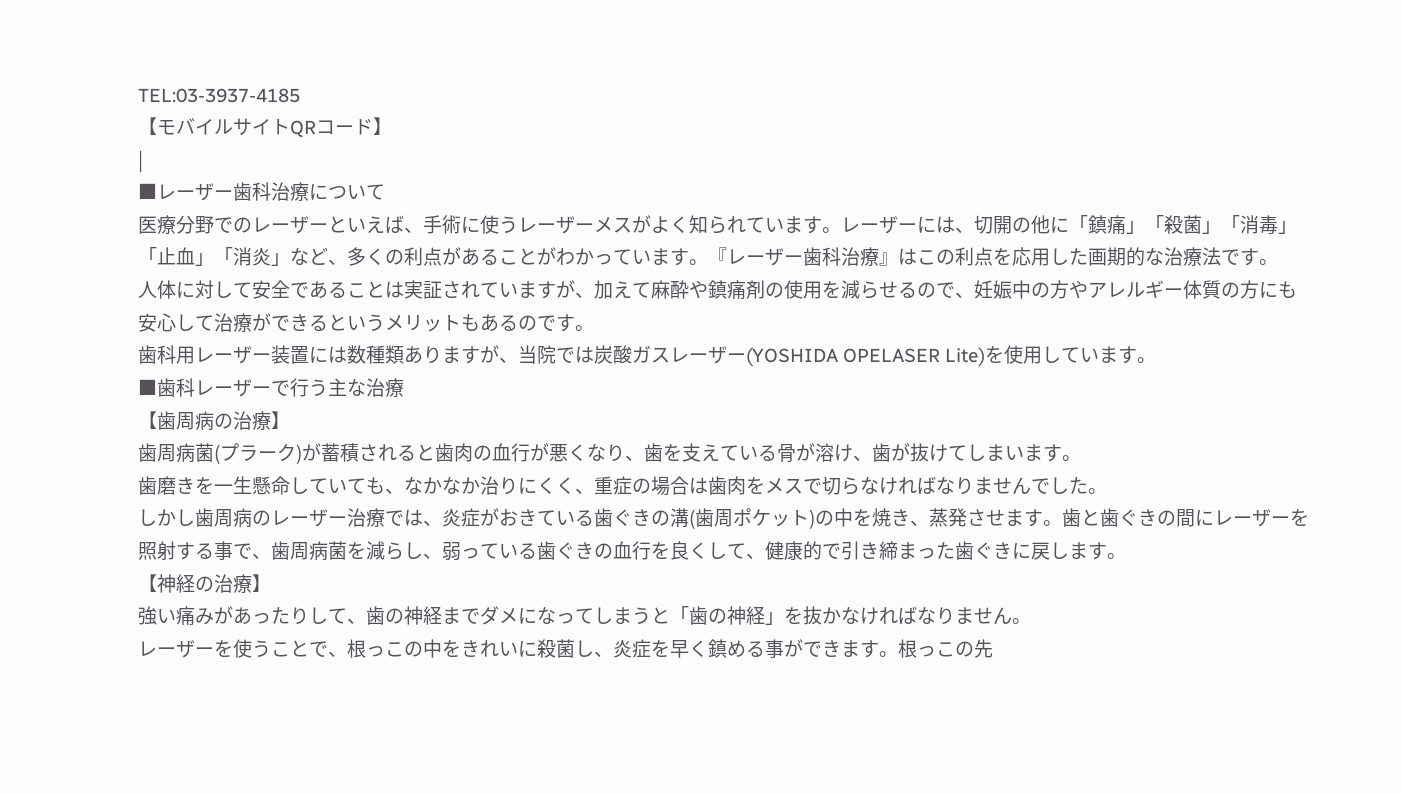TEL:03-3937-4185
【モバイルサイトQRコード】
|
■レーザー歯科治療について
医療分野でのレーザーといえば、手術に使うレーザーメスがよく知られています。レーザーには、切開の他に「鎮痛」「殺菌」「消毒」「止血」「消炎」など、多くの利点があることがわかっています。『レーザー歯科治療』はこの利点を応用した画期的な治療法です。
人体に対して安全であることは実証されていますが、加えて麻酔や鎮痛剤の使用を減らせるので、妊娠中の方やアレルギー体質の方にも安心して治療ができるというメリットもあるのです。
歯科用レーザー装置には数種類ありますが、当院では炭酸ガスレーザー(YOSHIDA OPELASER Lite)を使用しています。
■歯科レーザーで行う主な治療
【歯周病の治療】
歯周病菌(プラーク)が蓄積されると歯肉の血行が悪くなり、歯を支えている骨が溶け、歯が抜けてしまいます。
歯磨きを一生懸命していても、なかなか治りにくく、重症の場合は歯肉をメスで切らなければなりませんでした。
しかし歯周病のレーザー治療では、炎症がおきている歯ぐきの溝(歯周ポケット)の中を焼き、蒸発させます。歯と歯ぐきの間にレーザーを照射する事で、歯周病菌を減らし、弱っている歯ぐきの血行を良くして、健康的で引き締まった歯ぐきに戻します。
【神経の治療】
強い痛みがあったりして、歯の神経までダメになってしまうと「歯の神経」を抜かなければなりません。
レーザーを使うことで、根っこの中をきれいに殺菌し、炎症を早く鎮める事ができます。根っこの先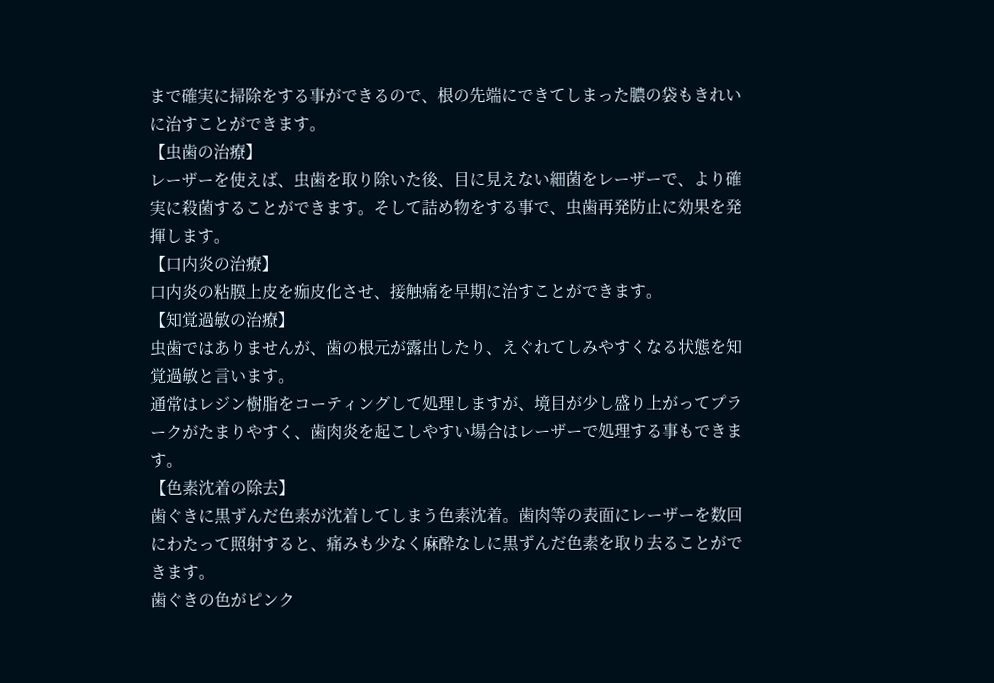まで確実に掃除をする事ができるので、根の先端にできてしまった膿の袋もきれいに治すことができます。
【虫歯の治療】
レーザーを使えば、虫歯を取り除いた後、目に見えない細菌をレーザーで、より確実に殺菌することができます。そして詰め物をする事で、虫歯再発防止に効果を発揮します。
【口内炎の治療】
口内炎の粘膜上皮を痂皮化させ、接触痛を早期に治すことができます。
【知覚過敏の治療】
虫歯ではありませんが、歯の根元が露出したり、えぐれてしみやすくなる状態を知覚過敏と言います。
通常はレジン樹脂をコーティングして処理しますが、境目が少し盛り上がってプラークがたまりやすく、歯肉炎を起こしやすい場合はレーザーで処理する事もできます。
【色素沈着の除去】
歯ぐきに黒ずんだ色素が沈着してしまう色素沈着。歯肉等の表面にレーザーを数回にわたって照射すると、痛みも少なく麻酔なしに黒ずんだ色素を取り去ることができます。
歯ぐきの色がピンク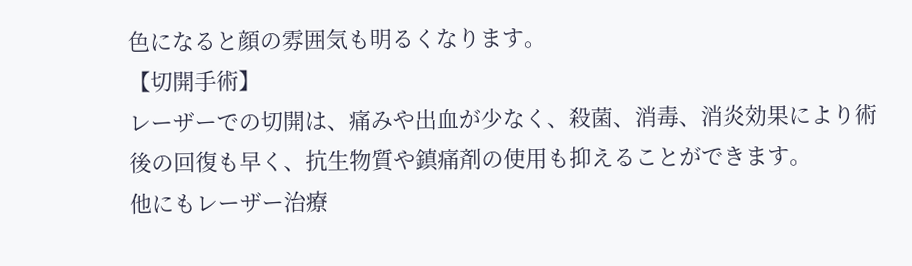色になると顔の雰囲気も明るくなります。
【切開手術】
レーザーでの切開は、痛みや出血が少なく、殺菌、消毒、消炎効果により術後の回復も早く、抗生物質や鎮痛剤の使用も抑えることができます。
他にもレーザー治療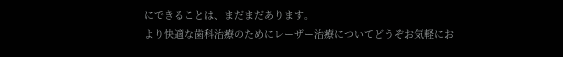にできることは、まだまだあります。
より快適な歯科治療のためにレーザー治療についてどうぞお気軽にお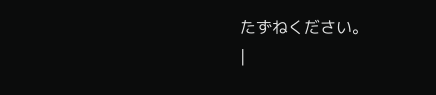たずねください。
|